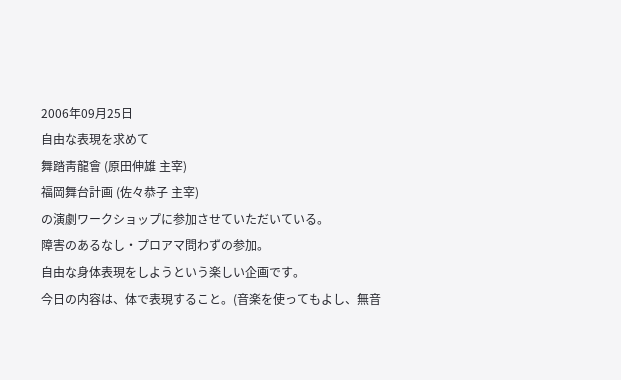2006年09月25日
自由な表現を求めて
舞踏靑龍會 (原田伸雄 主宰)
福岡舞台計画 (佐々恭子 主宰)
の演劇ワークショップに参加させていただいている。
障害のあるなし・プロアマ問わずの参加。
自由な身体表現をしようという楽しい企画です。
今日の内容は、体で表現すること。(音楽を使ってもよし、無音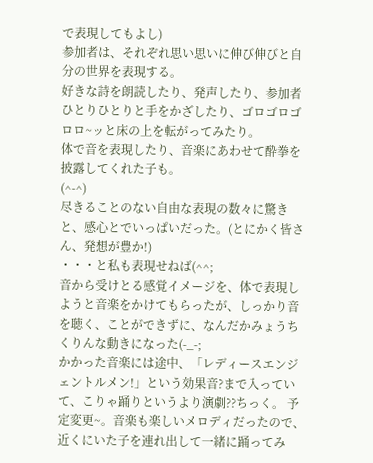で表現してもよし)
参加者は、それぞれ思い思いに伸び伸びと自分の世界を表現する。
好きな詩を朗読したり、発声したり、参加者ひとりひとりと手をかざしたり、ゴロゴロゴロロ~ッと床の上を転がってみたり。
体で音を表現したり、音楽にあわせて酔拳を披露してくれた子も。
(^-^)
尽きることのない自由な表現の数々に驚きと、感心とでいっぱいだった。(とにかく皆さん、発想が豊か!)
・・・と私も表現せねば(^^;
音から受けとる感覚イメージを、体で表現しようと音楽をかけてもらったが、しっかり音を聴く、ことができずに、なんだかみょうちくりんな動きになった(-_-;
かかった音楽には途中、「レディースエンジェントルメン!」という効果音?まで入っていて、こりゃ踊りというより演劇??ちっく。 予定変更~。音楽も楽しいメロディだったので、近くにいた子を連れ出して一緒に踊ってみ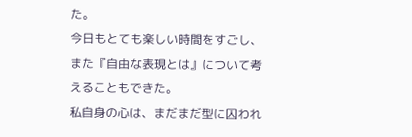た。
今日もとても楽しい時間をすごし、また『自由な表現とは』について考えることもできた。
私自身の心は、まだまだ型に囚われ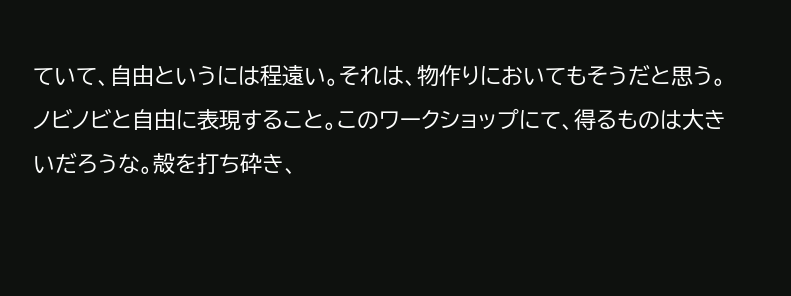ていて、自由というには程遠い。それは、物作りにおいてもそうだと思う。ノビノビと自由に表現すること。このワークショップにて、得るものは大きいだろうな。殻を打ち砕き、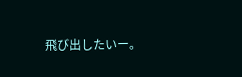飛び出したいー。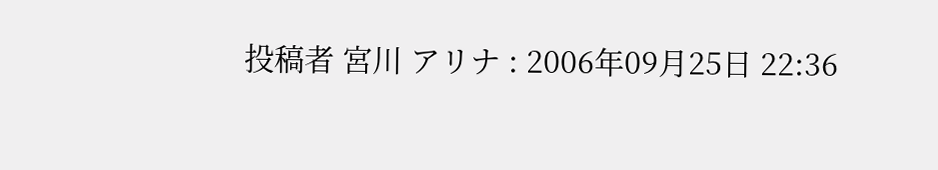投稿者 宮川 アリナ : 2006年09月25日 22:36